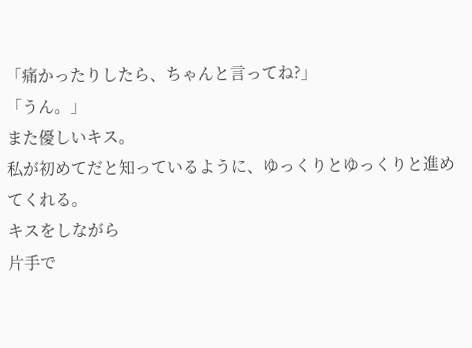「痛かったりしたら、ちゃんと言ってね?」
「うん。」
また優しいキス。
私が初めてだと知っているように、ゆっくりとゆっくりと進めてくれる。
キスをしながら
片手で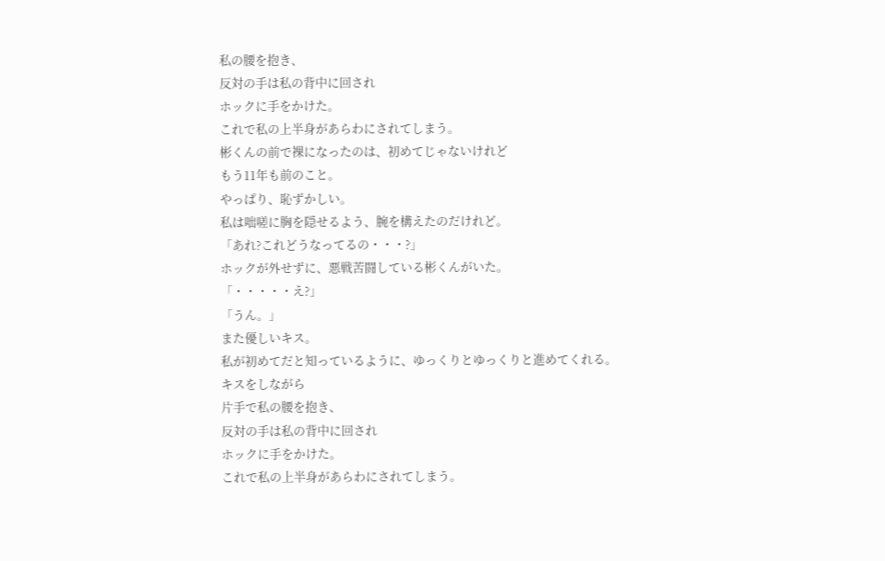私の腰を抱き、
反対の手は私の背中に回され
ホックに手をかけた。
これで私の上半身があらわにされてしまう。
彬くんの前で裸になったのは、初めてじゃないけれど
もう11年も前のこと。
やっぱり、恥ずかしい。
私は咄嗟に胸を隠せるよう、腕を構えたのだけれど。
「あれ?これどうなってるの・・・?」
ホックが外せずに、悪戦苦闘している彬くんがいた。
「・・・・・え?」
「うん。」
また優しいキス。
私が初めてだと知っているように、ゆっくりとゆっくりと進めてくれる。
キスをしながら
片手で私の腰を抱き、
反対の手は私の背中に回され
ホックに手をかけた。
これで私の上半身があらわにされてしまう。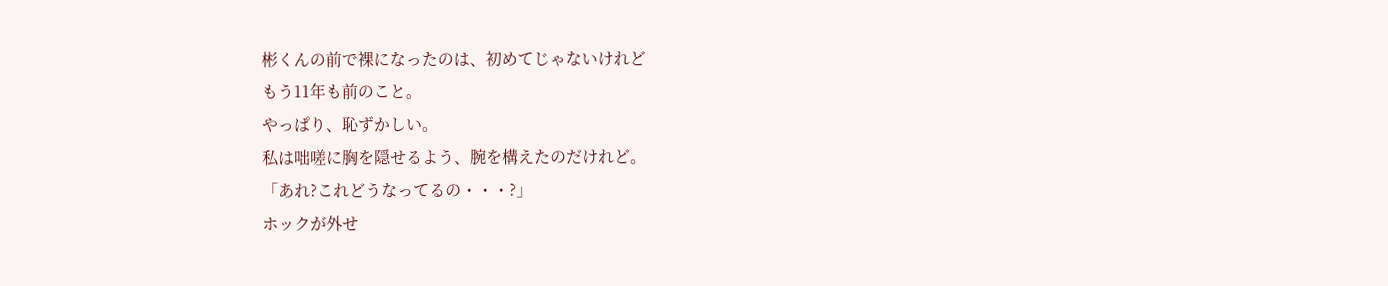彬くんの前で裸になったのは、初めてじゃないけれど
もう11年も前のこと。
やっぱり、恥ずかしい。
私は咄嗟に胸を隠せるよう、腕を構えたのだけれど。
「あれ?これどうなってるの・・・?」
ホックが外せ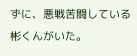ずに、悪戦苦闘している彬くんがいた。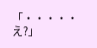「・・・・・え?」